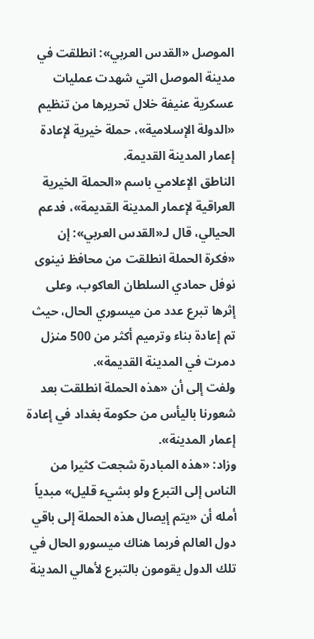الموصل «القدس العربي»: انطلقت في مدينة الموصل التي شهدت عمليات عسكرية عنيفة خلال تحريرها من تنظيم «الدولة الإسلامية»، حملة خيرية لإعادة إعمار المدينة القديمة.
الناطق الإعلامي باسم «الحملة الخيرية العراقية لإعمار المدينة القديمة»، فدعم الحيالي، قال لـ«القدس العربي»: إن «فكرة الحملة انطلقت من محافظ نينوى نوفل حمادي السلطان العاكوب، وعلى إثرها تبرع عدد من ميسوري الحال، حيث تم إعادة بناء وترميم أكثر من 500 منزل دمرت في المدينة القديمة».
ولفت إلى أن «هذه الحملة انطلقت بعد شعورنا باليأس من حكومة بغداد في إعادة إعمار المدينة».
وزاد: «هذه المبادرة شجعت كثيرا من الناس إلى التبرع ولو بشيء قليل» مبدياً أمله أن «يتم إيصال هذه الحملة إلى باقي دول العالم فربما هناك ميسورو الحال في تلك الدول يقومون بالتبرع لأهالي المدينة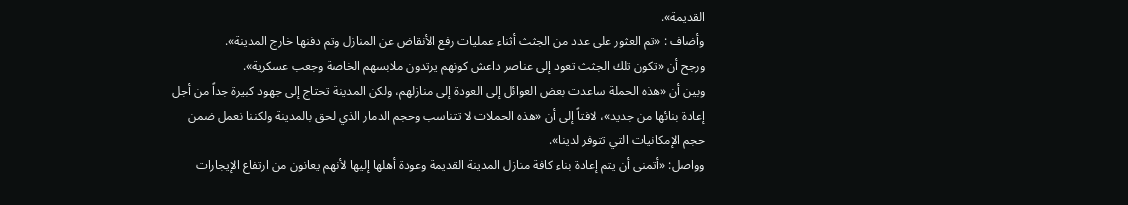القديمة».
وأضاف : «تم العثور على عدد من الجثث أثناء عمليات رفع الأنقاض عن المنازل وتم دفنها خارج المدينة».
ورجح أن «تكون تلك الجثث تعود إلى عناصر داعش كونهم يرتدون ملابسهم الخاصة وجعب عسكرية».
وبين أن «هذه الحملة ساعدت بعض العوائل إلى العودة إلى منازلهم، ولكن المدينة تحتاج إلى جهود كبيرة جداً من أجل إعادة بنائها من جديد»، لافتاً إلى أن «هذه الحملات لا تتناسب وحجم الدمار الذي لحق بالمدينة ولكننا نعمل ضمن حجم الإمكانيات التي تتوفر لدينا».
وواصل: «أتمنى أن يتم إعادة بناء كافة منازل المدينة القديمة وعودة أهلها إليها لأنهم يعانون من ارتفاع الإيجارات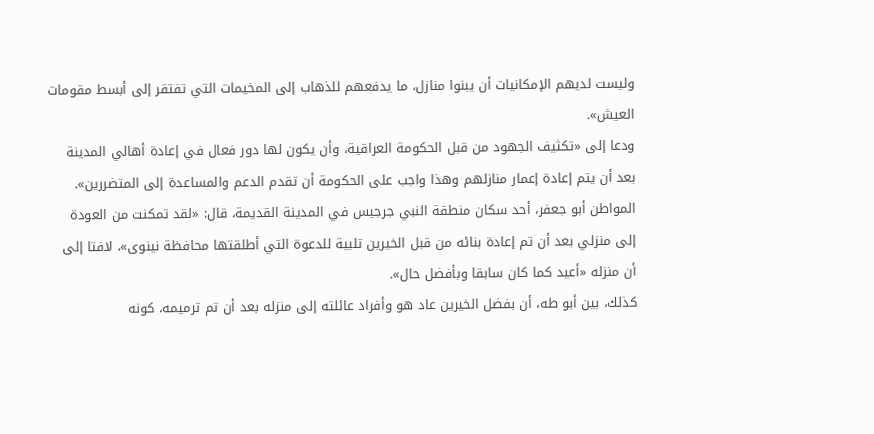وليست لديهم الإمكانيات أن يبنوا منازل، ما يدفعهم للذهاب إلى المخيمات التي تفتقر إلى أبسط مقومات العيش».
ودعا إلى «تكثيف الجهود من قبل الحكومة العراقية، وأن يكون لها دور فعال في إعادة أهالي المدينة بعد أن يتم إعادة إعمار منازلهم وهذا واجب على الحكومة أن تقدم الدعم والمساعدة إلى المتضررين».
المواطن أبو جعفر، أحد سكان منطقة النبي جرجيس في المدينة القديمة، قال: «لقد تمكنت من العودة إلى منزلي بعد أن تم إعادة بنائه من قبل الخيرين تلبية للدعوة التي أطلقتها محافظة نينوى»، لافتا إلى أن منزله «أعيد كما كان سابقا وبأفضل حال».
كذلك، بين أبو طه، أن بفضل الخيرين عاد هو وأفراد عائلته إلى منزله بعد أن تم ترميمه، كونه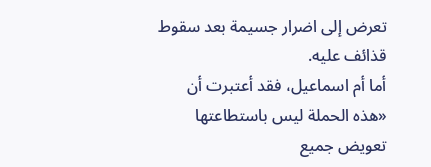تعرض إلى اضرار جسيمة بعد سقوط قذائف عليه.
أما أم اسماعيل، فقد أعتبرت أن «هذه الحملة ليس باستطاعتها تعويض جميع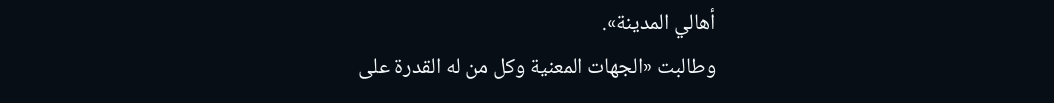أهالي المدينة».
وطالبت «الجهات المعنية وكل من له القدرة على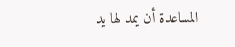المساعدة أن يمد لها يد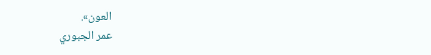العون».
عمر الجبوري